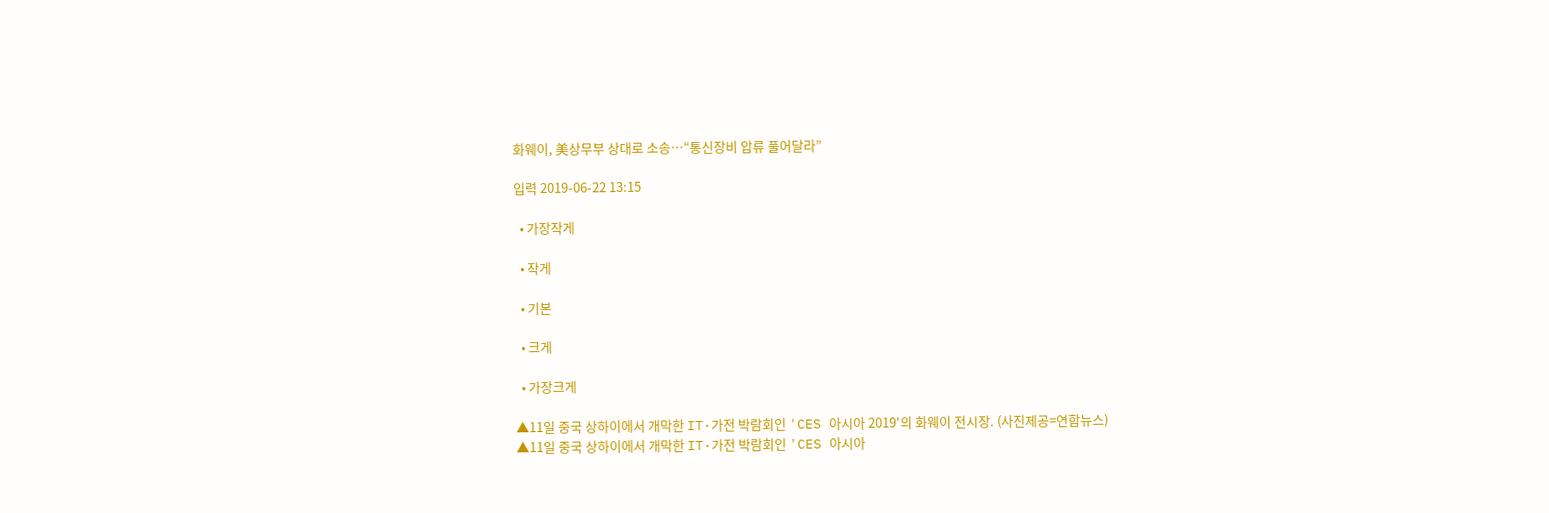화웨이, 美상무부 상대로 소송…“통신장비 압류 풀어달라”

입력 2019-06-22 13:15

  • 가장작게

  • 작게

  • 기본

  • 크게

  • 가장크게

▲11일 중국 상하이에서 개막한 IT·가전 박람회인 'CES 아시아 2019'의 화웨이 전시장. (사진제공=연합뉴스)
▲11일 중국 상하이에서 개막한 IT·가전 박람회인 'CES 아시아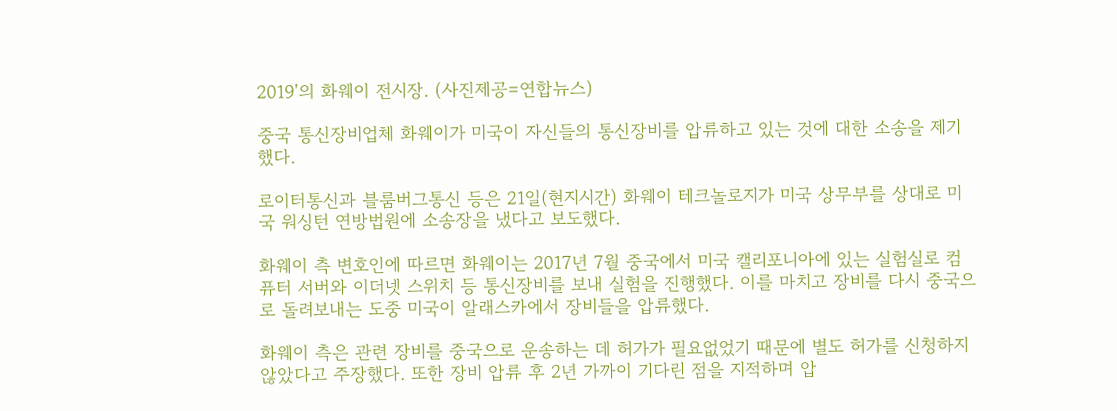2019'의 화웨이 전시장. (사진제공=연합뉴스)

중국 통신장비업체 화웨이가 미국이 자신들의 통신장비를 압류하고 있는 것에 대한 소송을 제기했다.

로이터통신과 블룸버그통신 등은 21일(현지시간) 화웨이 테크놀로지가 미국 상무부를 상대로 미국 워싱턴 연방법원에 소송장을 냈다고 보도했다.

화웨이 측 변호인에 따르면 화웨이는 2017년 7월 중국에서 미국 캘리포니아에 있는 실험실로 컴퓨터 서버와 이더넷 스위치 등 통신장비를 보내 실험을 진행했다. 이를 마치고 장비를 다시 중국으로 돌려보내는 도중 미국이 알래스카에서 장비들을 압류했다.

화웨이 측은 관련 장비를 중국으로 운송하는 데 허가가 필요없었기 때문에 별도 허가를 신청하지 않았다고 주장했다. 또한 장비 압류 후 2년 가까이 기다린 점을 지적하며 압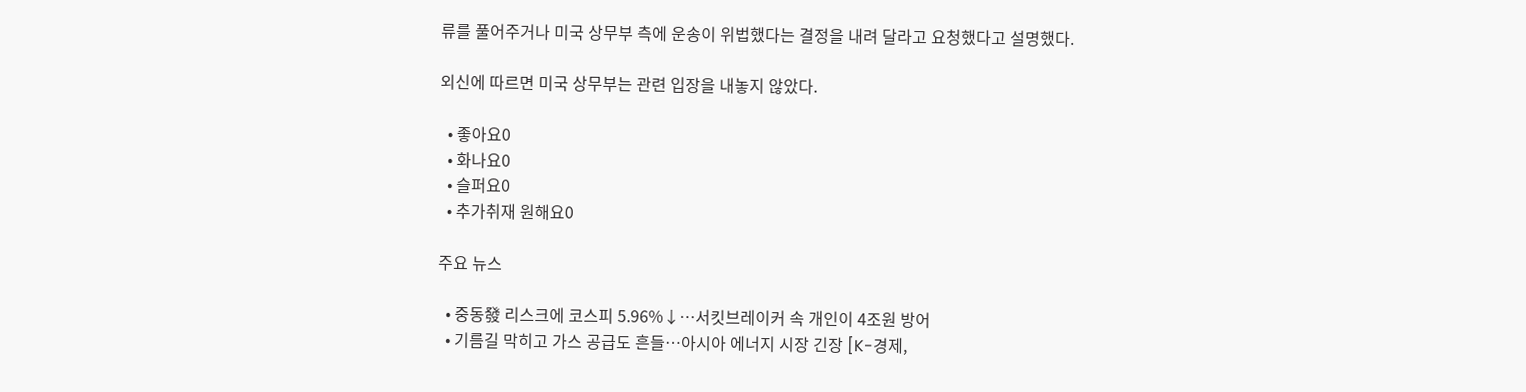류를 풀어주거나 미국 상무부 측에 운송이 위법했다는 결정을 내려 달라고 요청했다고 설명했다.

외신에 따르면 미국 상무부는 관련 입장을 내놓지 않았다.

  • 좋아요0
  • 화나요0
  • 슬퍼요0
  • 추가취재 원해요0

주요 뉴스

  • 중동發 리스크에 코스피 5.96%↓⋯서킷브레이커 속 개인이 4조원 방어
  • 기름길 막히고 가스 공급도 흔들…아시아 에너지 시장 긴장 [K-경제,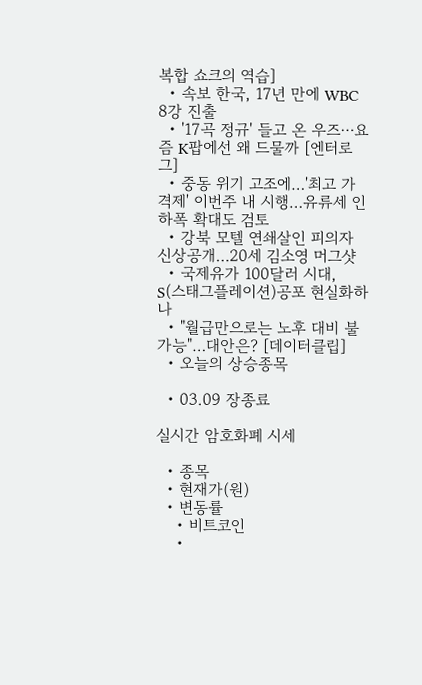복합 쇼크의 역습]
  • 속보 한국, 17년 만에 WBC 8강 진출
  • '17곡 정규' 들고 온 우즈⋯요즘 K팝에선 왜 드물까 [엔터로그]
  • 중동 위기 고조에…'최고 가격제' 이번주 내 시행…유류세 인하폭 확대도 검토
  • 강북 모텔 연쇄살인 피의자 신상공개…20세 김소영 머그샷
  • 국제유가 100달러 시대, S(스태그플레이션)공포 현실화하나
  • "월급만으로는 노후 대비 불가능"…대안은? [데이터클립]
  • 오늘의 상승종목

  • 03.09 장종료

실시간 암호화폐 시세

  • 종목
  • 현재가(원)
  • 변동률
    • 비트코인
    •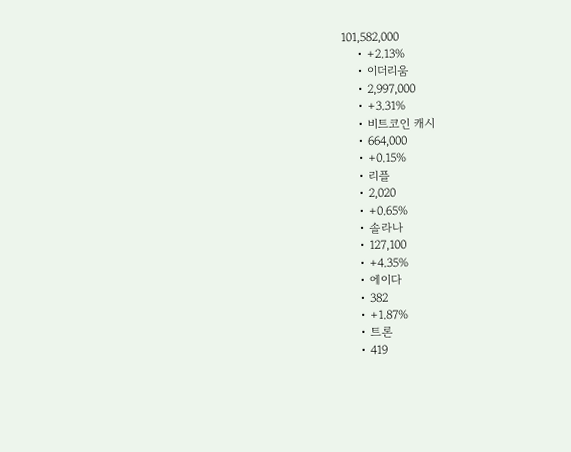101,582,000
    • +2.13%
    • 이더리움
    • 2,997,000
    • +3.31%
    • 비트코인 캐시
    • 664,000
    • +0.15%
    • 리플
    • 2,020
    • +0.65%
    • 솔라나
    • 127,100
    • +4.35%
    • 에이다
    • 382
    • +1.87%
    • 트론
    • 419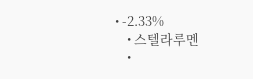• -2.33%
    • 스텔라루멘
    •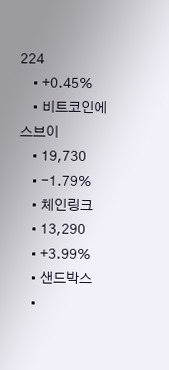224
    • +0.45%
    • 비트코인에스브이
    • 19,730
    • -1.79%
    • 체인링크
    • 13,290
    • +3.99%
    • 샌드박스
    •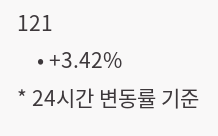121
    • +3.42%
* 24시간 변동률 기준